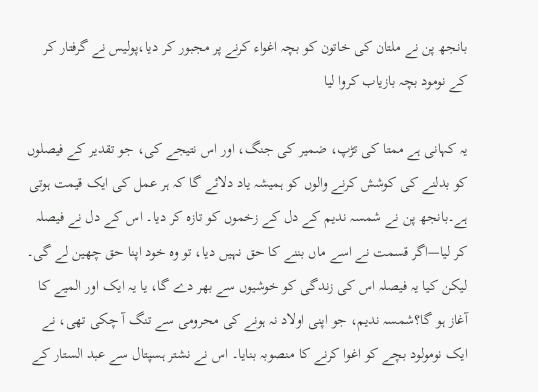بانجھ پن نے ملتان کی خاتون کو بچہ اغواء کرنے پر مجبور کر دیا،پولیس نے گرفتار کر کے نومود بچہ بازیاب کروا لیا

یہ کہانی ہے ممتا کی تڑپ، ضمیر کی جنگ، اور اس نتیجے کی، جو تقدیر کے فیصلوں کو بدلنے کی کوشش کرنے والوں کو ہمیشہ یاد دلائے گا کہ ہر عمل کی ایک قیمت ہوتی ہے۔بانجھ پن نے شمسہ ندیم کے دل کے زخموں کو تازہ کر دیا۔ اس کے دل نے فیصلہ کر لیا—اگر قسمت نے اسے ماں بننے کا حق نہیں دیا، تو وہ خود اپنا حق چھین لے گی۔ لیکن کیا یہ فیصلہ اس کی زندگی کو خوشیوں سے بھر دے گا، یا یہ ایک اور المیے کا آغاز ہو گا؟شمسہ ندیم، جو اپنی اولاد نہ ہونے کی محرومی سے تنگ آ چکی تھی، نے ایک نومولود بچے کو اغوا کرنے کا منصوبہ بنایا۔ اس نے نشتر ہسپتال سے عبد الستار کے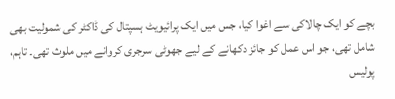بچے کو ایک چالاکی سے اغوا کیا، جس میں ایک پرائیویٹ ہسپتال کی ڈاکٹر کی شمولیت بھی شامل تھی، جو اس عمل کو جائز دکھانے کے لیے جھوٹی سرجری کروانے میں ملوث تھی۔ تاہم، پولیس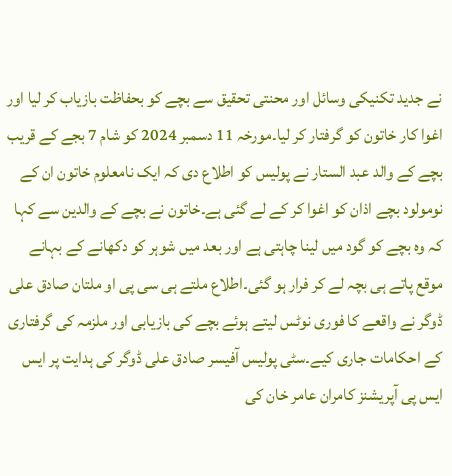نے جدید تکنیکی وسائل اور محنتی تحقیق سے بچے کو بحفاظت بازیاب کر لیا اور اغوا کار خاتون کو گرفتار کر لیا۔مورخہ 11 دسمبر 2024 کو شام 7 بجے کے قریب بچے کے والد عبد الستار نے پولیس کو اطلاع دی کہ ایک نامعلوم خاتون ان کے نومولود بچے اذان کو اغوا کر کے لے گئی ہے۔خاتون نے بچے کے والدین سے کہا کہ وہ بچے کو گود میں لینا چاہتی ہے اور بعد میں شوہر کو دکھانے کے بہانے موقع پاتے ہی بچہ لے کر فرار ہو گئی۔اطلاع ملتے ہی سی پی او ملتان صادق علی ڈوگر نے واقعے کا فوری نوٹس لیتے ہوئے بچے کی بازیابی اور ملزمہ کی گرفتاری کے احکامات جاری کیے۔سٹی پولیس آفیسر صادق علی ڈوگر کی ہدایت پر ایس ایس پی آپریشنز کامران عامر خان کی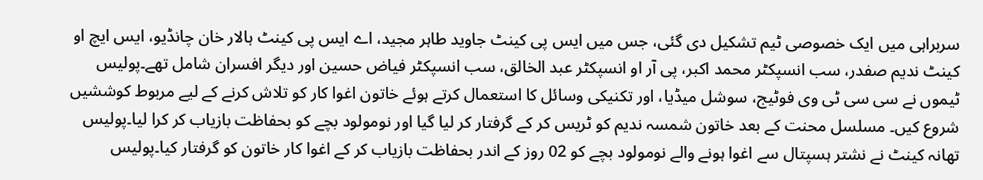سربراہی میں ایک خصوصی ٹیم تشکیل دی گئی، جس میں ایس پی کینٹ جاوید طاہر مجید، اے ایس پی کینٹ ہالار خان چانڈیو، ایس ایچ او کینٹ ندیم صفدر، سب انسپکٹر محمد اکبر، پی آر او انسپکٹر عبد الخالق، سب انسپکٹر فیاض حسین اور دیگر افسران شامل تھے۔پولیس ٹیموں نے سی سی ٹی وی فوٹیج، سوشل میڈیا، اور تکنیکی وسائل کا استعمال کرتے ہوئے خاتون اغوا کار کو تلاش کرنے کے لیے مربوط کوششیں شروع کیں۔ مسلسل محنت کے بعد خاتون شمسہ ندیم کو ٹریس کر کے گرفتار کر لیا گیا اور نومولود بچے کو بحفاظت بازیاب کر کرا لیا۔پولیس تھانہ کینٹ نے نشتر ہسپتال سے اغوا ہونے والے نومولود بچے کو 02 روز کے اندر بحفاظت بازیاب کر کے اغوا کار خاتون کو گرفتار کیا۔پولیس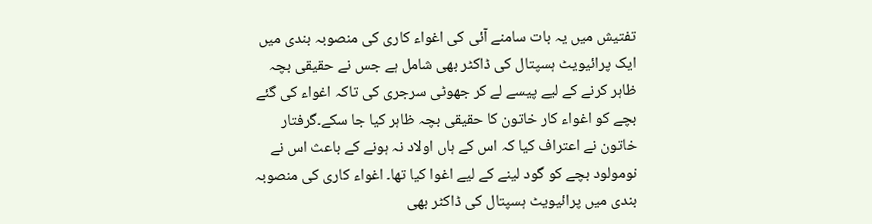تفتیش میں یہ بات سامنے آئی کی اغواء کاری کی منصوبہ بندی میں ایک پرائیویٹ ہسپتال کی ڈاکٹر بھی شامل ہے جس نے حقیقی بچہ ظاہر کرنے کے لیے پیسے لے کر جھوٹی سرجری کی تاکہ اغواء کی گئے بچے کو اغواء کار خاتون کا حقیقی بچہ ظاہر کیا جا سکے۔گرفتار خاتون نے اعتراف کیا کہ اس کے ہاں اولاد نہ ہونے کے باعث اس نے نومولود بچے کو گود لینے کے لیے اغوا کیا تھا۔ اغواء کاری کی منصوبہ بندی میں پرائیویٹ ہسپتال کی ڈاکٹر بھی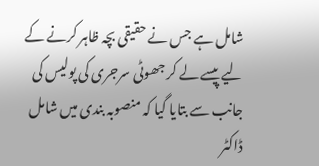شامل ہے جس نے حقیقی بچہ ظاہر کرنے کے لیے پیسے لے کر جھوٹی سرجری کی پولیس کی جانب سے بتایا گیا کہ منصوبہ بندی میں شامل ڈاکٹر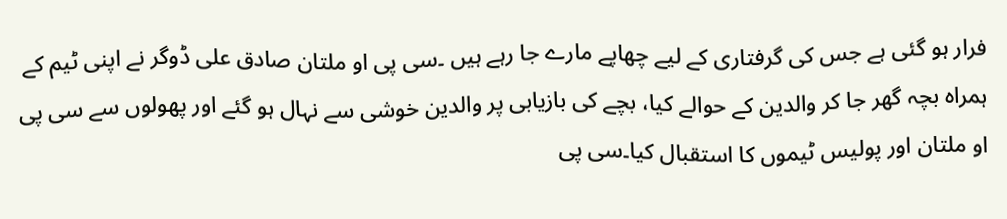فرار ہو گئی ہے جس کی گرفتاری کے لیے چھاپے مارے جا رہے ہیں ۔سی پی او ملتان صادق علی ڈوگر نے اپنی ٹیم کے ہمراہ بچہ گھر جا کر والدین کے حوالے کیا، بچے کی بازیابی پر والدین خوشی سے نہال ہو گئے اور پھولوں سے سی پی او ملتان اور پولیس ٹیموں کا استقبال کیا۔سی پی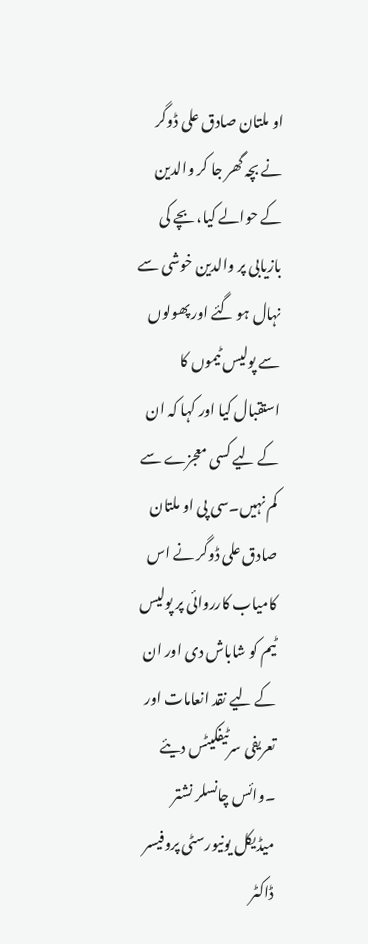او ملتان صادق علی ڈوگر نے بچہ گھر جا کر والدین کے حوالے کیا، بچے کی بازیابی پر والدین خوشی سے نہال ہو گئے اور پھولوں سے پولیس ٹیموں کا استقبال کیا اور کہا کہ ان کے لیے کسی معجزے سے کم نہیں۔سی پی او ملتان صادق علی ڈوگر نے اس کامیاب کارروائی پر پولیس ٹیم کو شاباش دی اور ان کے لیے نقد انعامات اور تعریفی سرٹیفکیٹس دیئے ۔وائس چانسلر نشتر میڈیکل یونیورسٹی پروفیسر ڈاکٹر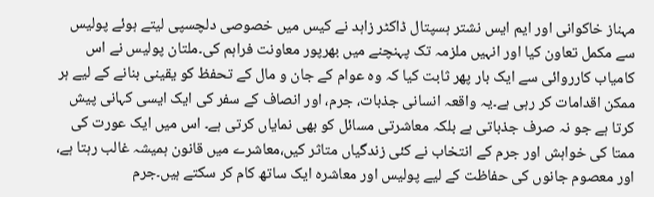مہناز خاکوانی اور ایم ایس نشتر ہسپتال ڈاکٹر زاہد نے کیس میں خصوصی دلچسپی لیتے ہوئے پولیس سے مکمل تعاون کیا اور انہیں ملزمہ تک پہنچنے میں بھرپور معاونت فراہم کی۔ملتان پولیس نے اس کامیاب کارروائی سے ایک بار پھر ثابت کیا کہ وہ عوام کے جان و مال کے تحفظ کو یقینی بنانے کے لیے ہر ممکن اقدامات کر رہی ہے۔یہ واقعہ انسانی جذبات، جرم، اور انصاف کے سفر کی ایک ایسی کہانی پیش کرتا ہے جو نہ صرف جذباتی ہے بلکہ معاشرتی مسائل کو بھی نمایاں کرتی ہے۔ اس میں ایک عورت کی ممتا کی خواہش اور جرم کے انتخاب نے کئی زندگیاں متاثر کیں،معاشرے میں قانون ہمیشہ غالب رہتا ہے، اور معصوم جانوں کی حفاظت کے لیے پولیس اور معاشرہ ایک ساتھ کام کر سکتے ہیں۔جرم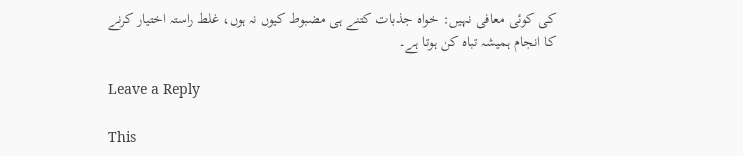کی کوئی معافی نہیں: خواہ جذبات کتنے ہی مضبوط کیوں نہ ہوں، غلط راستہ اختیار کرنے کا انجام ہمیشہ تباہ کن ہوتا ہے۔

Leave a Reply

This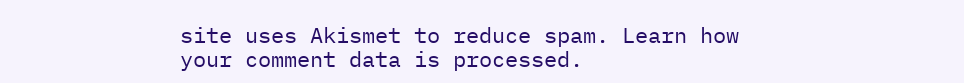site uses Akismet to reduce spam. Learn how your comment data is processed.